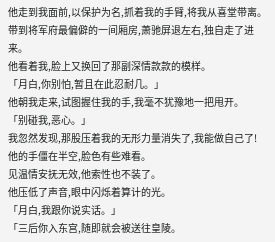他走到我面前,以保护为名,抓着我的手臂,将我从喜堂带离。
带到将军府最偏僻的一间厢房,萧驰屏退左右,独自走了进来。
他看着我,脸上又换回了那副深情款款的模样。
「月白,你别怕,暂且在此忍耐几。」
他朝我走来,试图握住我的手,我毫不犹豫地一把甩开。
「别碰我,恶心。」
我忽然发现,那股压着我的无形力量消失了,我能做自己了!
他的手僵在半空,脸色有些难看。
见温情安抚无效,他索性也不装了。
他压低了声音,眼中闪烁着算计的光。
「月白,我跟你说实话。」
「三后你入东宫,随即就会被送往皇陵。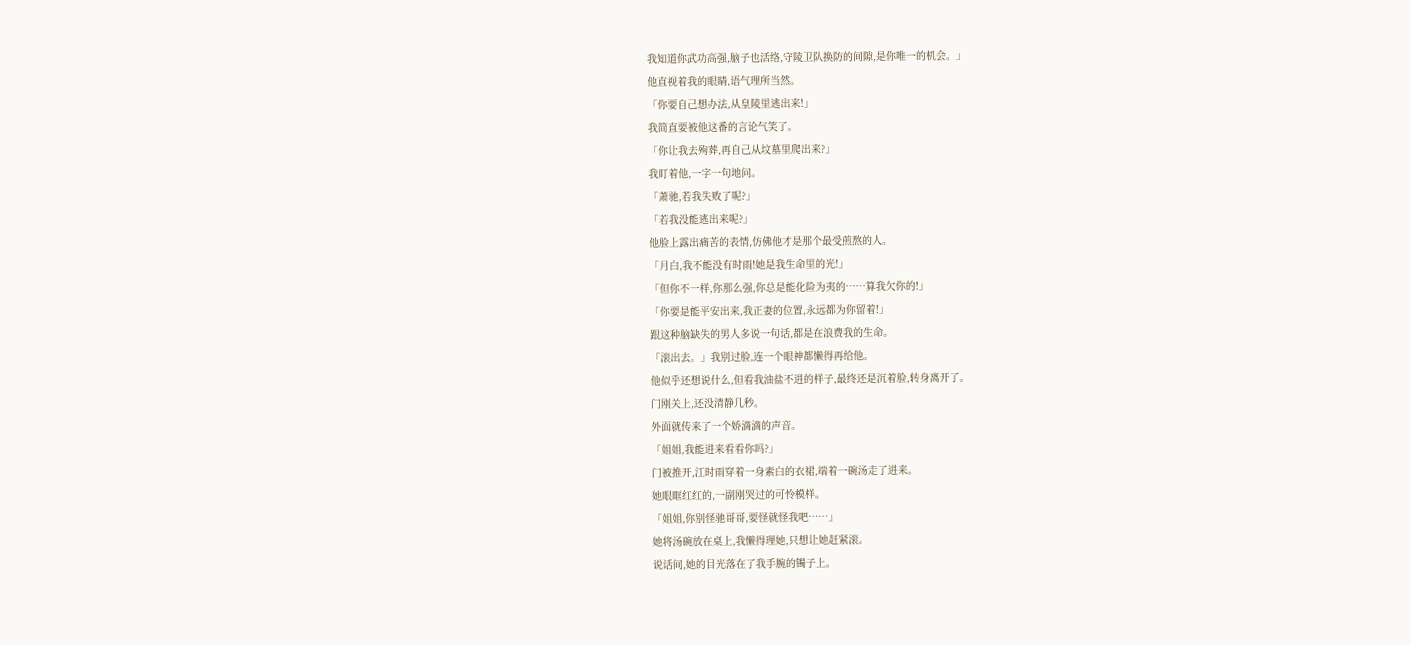我知道你武功高强,脑子也活络,守陵卫队换防的间隙,是你唯一的机会。」
他直视着我的眼睛,语气理所当然。
「你要自己想办法,从皇陵里逃出来!」
我简直要被他这番的言论气笑了。
「你让我去殉葬,再自己从坟墓里爬出来?」
我盯着他,一字一句地问。
「萧驰,若我失败了呢?」
「若我没能逃出来呢?」
他脸上露出痛苦的表情,仿佛他才是那个最受煎熬的人。
「月白,我不能没有时雨!她是我生命里的光!」
「但你不一样,你那么强,你总是能化险为夷的……算我欠你的!」
「你要是能平安出来,我正妻的位置,永远都为你留着!」
跟这种脑缺失的男人多说一句话,都是在浪费我的生命。
「滚出去。」我别过脸,连一个眼神都懒得再给他。
他似乎还想说什么,但看我油盐不进的样子,最终还是沉着脸,转身离开了。
门刚关上,还没清静几秒。
外面就传来了一个娇滴滴的声音。
「姐姐,我能进来看看你吗?」
门被推开,江时雨穿着一身素白的衣裙,端着一碗汤走了进来。
她眼眶红红的,一副刚哭过的可怜模样。
「姐姐,你别怪驰哥哥,要怪就怪我吧……」
她将汤碗放在桌上,我懒得理她,只想让她赶紧滚。
说话间,她的目光落在了我手腕的镯子上。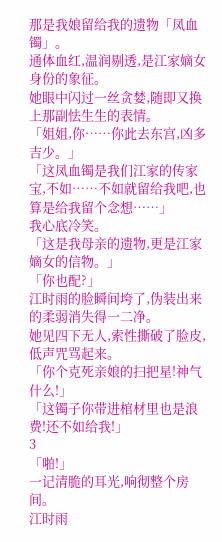那是我娘留给我的遗物「凤血镯」。
通体血红,温润剔透,是江家嫡女身份的象征。
她眼中闪过一丝贪婪,随即又换上那副怯生生的表情。
「姐姐,你……你此去东宫,凶多吉少。」
「这凤血镯是我们江家的传家宝,不如……不如就留给我吧,也算是给我留个念想……」
我心底冷笑。
「这是我母亲的遗物,更是江家嫡女的信物。」
「你也配?」
江时雨的脸瞬间垮了,伪装出来的柔弱消失得一二净。
她见四下无人,索性撕破了脸皮,低声咒骂起来。
「你个克死亲娘的扫把星!神气什么!」
「这镯子你带进棺材里也是浪费!还不如给我!」
3
「啪!」
一记清脆的耳光,响彻整个房间。
江时雨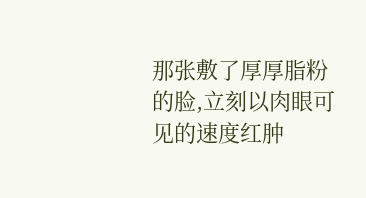那张敷了厚厚脂粉的脸,立刻以肉眼可见的速度红肿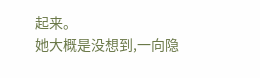起来。
她大概是没想到,一向隐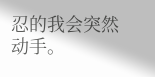忍的我会突然动手。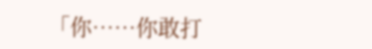「你……你敢打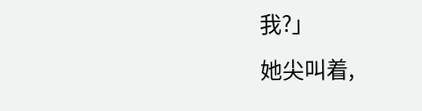我?」
她尖叫着,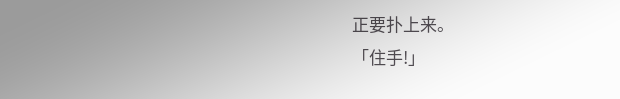正要扑上来。
「住手!」